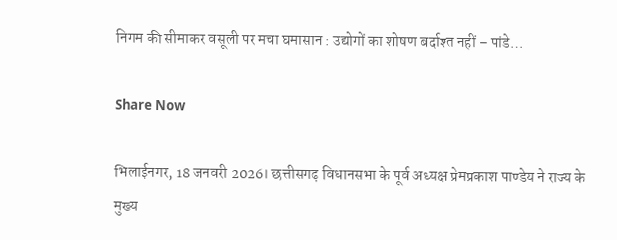निगम की सीमाकर वसूली पर मचा घमासान : उद्योगों का शोषण बर्दाश्त नहीं – पांडे…

Share Now

भिलाईनगर, 18 जनवरी 2026। छत्तीसगढ़ विधानसभा के पूर्व अध्यक्ष प्रेमप्रकाश पाण्डेय ने राज्य के मुख्य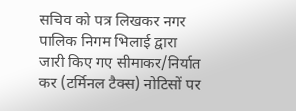सचिव को पत्र लिखकर नगर पालिक निगम भिलाई द्वारा जारी किए गए सीमाकर/निर्यात कर (टर्मिनल टैक्स) नोटिसों पर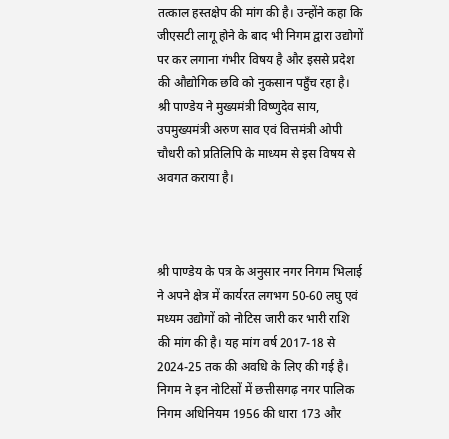तत्काल हस्तक्षेप की मांग की है। उन्होंने कहा कि जीएसटी लागू होने के बाद भी निगम द्वारा उद्योगों पर कर लगाना गंभीर विषय है और इससे प्रदेश की औद्योगिक छवि को नुकसान पहुँच रहा है। श्री पाण्डेय ने मुख्यमंत्री विष्णुदेव साय, उपमुख्यमंत्री अरुण साव एवं वित्तमंत्री ओपी चौधरी को प्रतिलिपि के माध्यम से इस विषय से अवगत कराया है।



श्री पाण्डेय के पत्र के अनुसार नगर निगम भिलाई ने अपने क्षेत्र में कार्यरत लगभग 50-60 लघु एवं मध्यम उद्योगों को नोटिस जारी कर भारी राशि की मांग की है। यह मांग वर्ष 2017-18 से 2024-25 तक की अवधि के लिए की गई है। निगम ने इन नोटिसों में छत्तीसगढ़ नगर पालिक निगम अधिनियम 1956 की धारा 173 और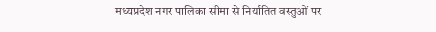मध्यप्रदेश नगर पालिका सीमा से निर्यातित वस्तुओं पर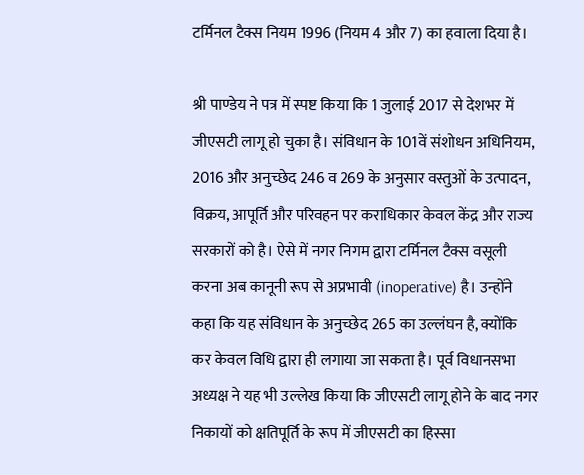टर्मिनल टैक्स नियम 1996 (नियम 4 और 7) का हवाला दिया है।

श्री पाण्डेय ने पत्र में स्पष्ट किया कि 1 जुलाई 2017 से देशभर में जीएसटी लागू हो चुका है। संविधान के 101वें संशोधन अधिनियम, 2016 और अनुच्छेद 246 व 269 के अनुसार वस्तुओं के उत्पादन, विक्रय, आपूर्ति और परिवहन पर कराधिकार केवल केंद्र और राज्य सरकारों को है। ऐसे में नगर निगम द्वारा टर्मिनल टैक्स वसूली करना अब कानूनी रूप से अप्रभावी (inoperative) है। उन्होंने कहा कि यह संविधान के अनुच्छेद 265 का उल्लंघन है, क्योंकि कर केवल विधि द्वारा ही लगाया जा सकता है। पूर्व विधानसभा अध्यक्ष ने यह भी उल्लेख किया कि जीएसटी लागू होने के बाद नगर निकायों को क्षतिपूर्ति के रूप में जीएसटी का हिस्सा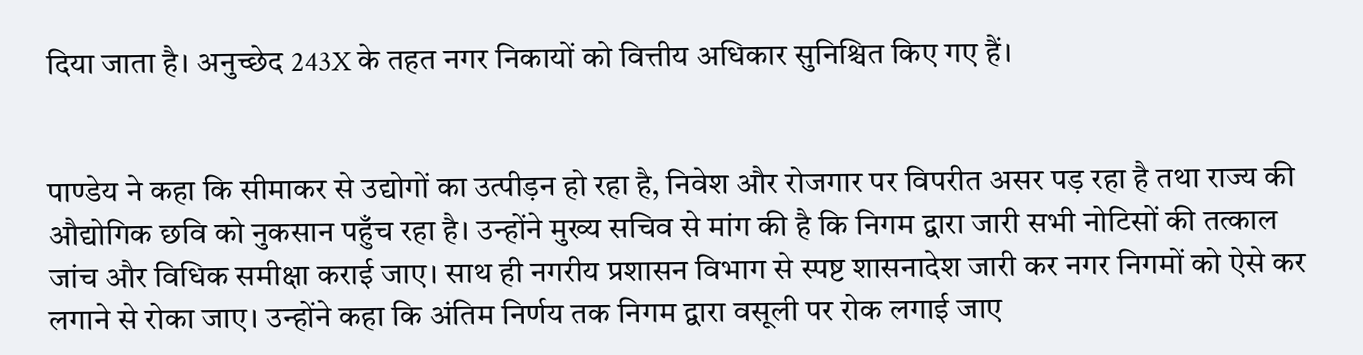दिया जाता है। अनुच्छेद 243X के तहत नगर निकायों को वित्तीय अधिकार सुनिश्चित किए गए हैं।


पाण्डेय ने कहा कि सीमाकर से उद्योगों का उत्पीड़न हो रहा है, निवेश और रोजगार पर विपरीत असर पड़ रहा है तथा राज्य की औद्योगिक छवि को नुकसान पहुँच रहा है। उन्होंने मुख्य सचिव से मांग की है कि निगम द्वारा जारी सभी नोटिसों की तत्काल जांच और विधिक समीक्षा कराई जाए। साथ ही नगरीय प्रशासन विभाग से स्पष्ट शासनादेश जारी कर नगर निगमों को ऐसे कर लगाने से रोका जाए। उन्होंने कहा कि अंतिम निर्णय तक निगम द्वारा वसूली पर रोक लगाई जाए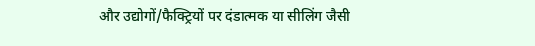और उद्योगों/फैक्ट्रियों पर दंडात्मक या सीलिंग जैसी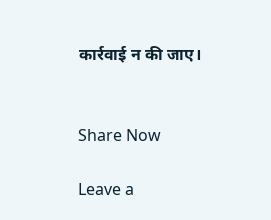कार्रवाई न की जाए।


Share Now

Leave a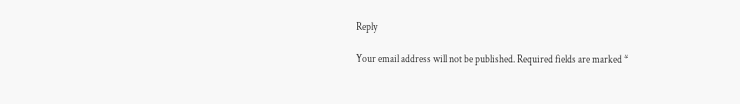Reply

Your email address will not be published. Required fields are marked *